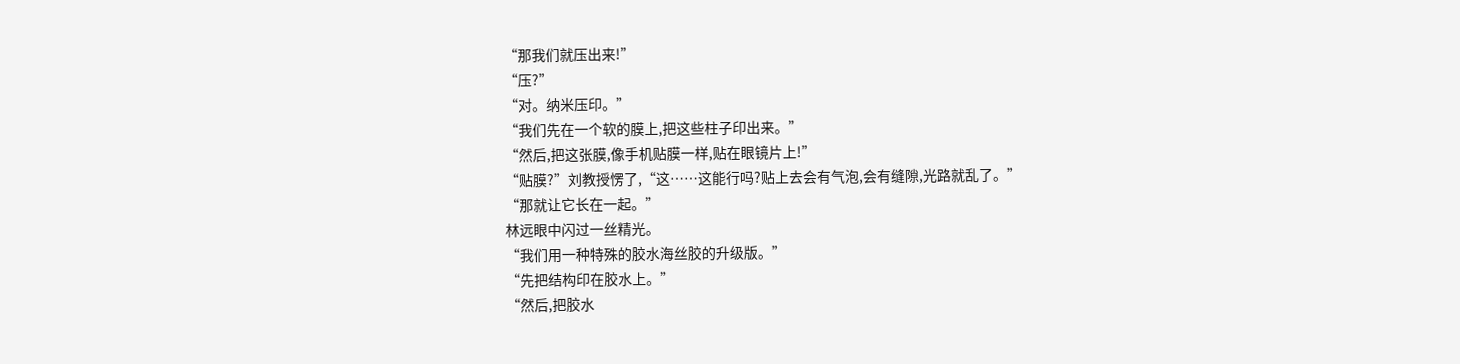“那我们就压出来!”
“压?”
“对。纳米压印。”
“我们先在一个软的膜上,把这些柱子印出来。”
“然后,把这张膜,像手机贴膜一样,贴在眼镜片上!”
“贴膜?”刘教授愣了,“这……这能行吗?贴上去会有气泡,会有缝隙,光路就乱了。”
“那就让它长在一起。”
林远眼中闪过一丝精光。
“我们用一种特殊的胶水海丝胶的升级版。”
“先把结构印在胶水上。”
“然后,把胶水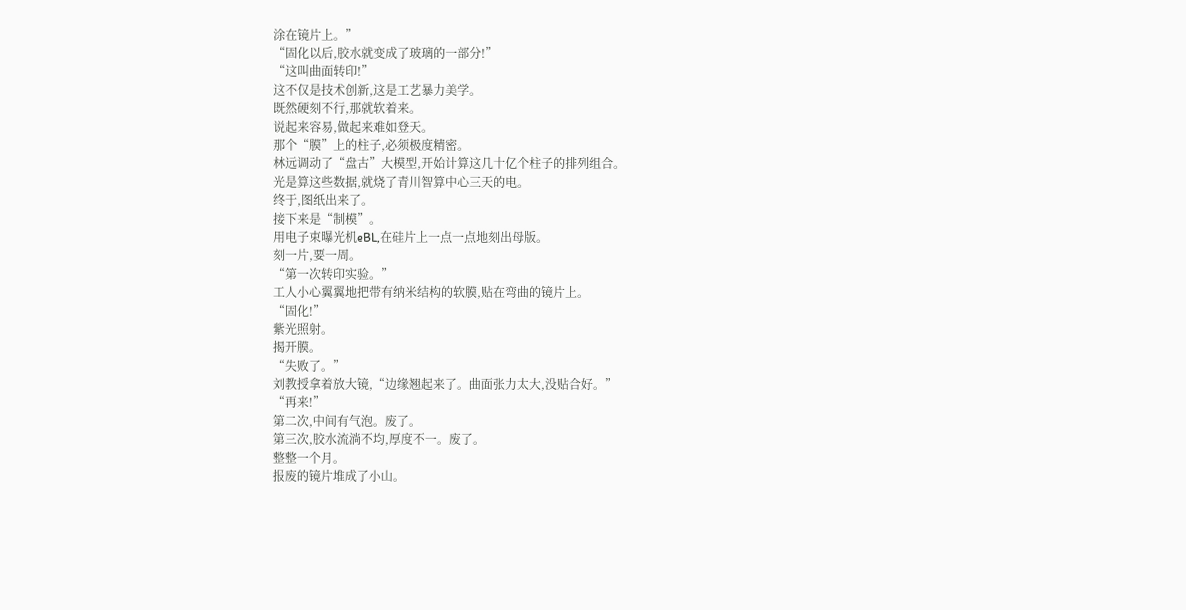涂在镜片上。”
“固化以后,胶水就变成了玻璃的一部分!”
“这叫曲面转印!”
这不仅是技术创新,这是工艺暴力美学。
既然硬刻不行,那就软着来。
说起来容易,做起来难如登天。
那个“膜”上的柱子,必须极度精密。
林远调动了“盘古”大模型,开始计算这几十亿个柱子的排列组合。
光是算这些数据,就烧了青川智算中心三天的电。
终于,图纸出来了。
接下来是“制模”。
用电子束曝光机eBL,在硅片上一点一点地刻出母版。
刻一片,要一周。
“第一次转印实验。”
工人小心翼翼地把带有纳米结构的软膜,贴在弯曲的镜片上。
“固化!”
紫光照射。
揭开膜。
“失败了。”
刘教授拿着放大镜,“边缘翘起来了。曲面张力太大,没贴合好。”
“再来!”
第二次,中间有气泡。废了。
第三次,胶水流淌不均,厚度不一。废了。
整整一个月。
报废的镜片堆成了小山。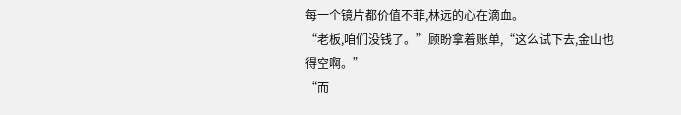每一个镜片都价值不菲,林远的心在滴血。
“老板,咱们没钱了。”顾盼拿着账单,“这么试下去,金山也得空啊。”
“而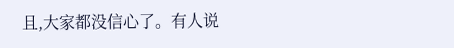且,大家都没信心了。有人说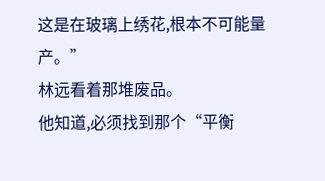这是在玻璃上绣花,根本不可能量产。”
林远看着那堆废品。
他知道,必须找到那个“平衡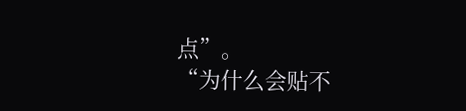点”。
“为什么会贴不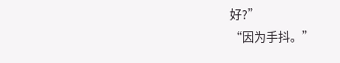好?”
“因为手抖。”